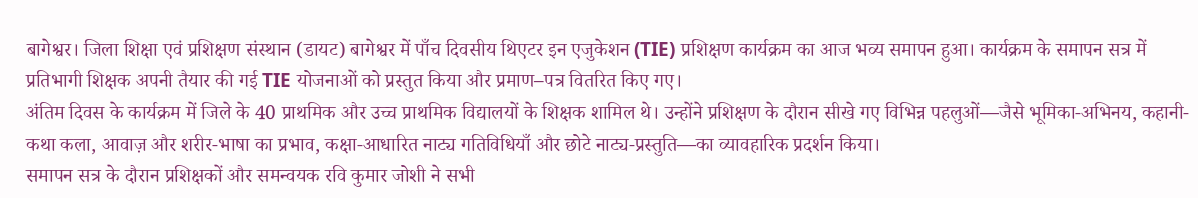बागेश्वर। जिला शिक्षा एवं प्रशिक्षण संस्थान (डायट) बागेश्वर में पाँच दिवसीय थिएटर इन एजुकेशन (TIE) प्रशिक्षण कार्यक्रम का आज भव्य समापन हुआ। कार्यक्रम के समापन सत्र में प्रतिभागी शिक्षक अपनी तैयार की गई TIE योजनाओं को प्रस्तुत किया और प्रमाण–पत्र वितरित किए गए।
अंतिम दिवस के कार्यक्रम में जिले के 40 प्राथमिक और उच्च प्राथमिक विद्यालयों के शिक्षक शामिल थे। उन्होंने प्रशिक्षण के दौरान सीखे गए विभिन्न पहलुओं—जैसे भूमिका-अभिनय, कहानी-कथा कला, आवाज़ और शरीर-भाषा का प्रभाव, कक्षा-आधारित नाट्य गतिविधियाँ और छोटे नाट्य-प्रस्तुति—का व्यावहारिक प्रदर्शन किया।
समापन सत्र के दौरान प्रशिक्षकों और समन्वयक रवि कुमार जोशी ने सभी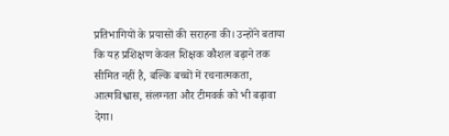प्रतिभागियों के प्रयासों की सराहना की। उन्होंने बताया कि यह प्रशिक्षण केवल शिक्षक कौशल बढ़ाने तक सीमित नहीं है, बल्कि बच्चों में रचनात्मकता, आत्मविश्वास, संलग्नता और टीमवर्क को भी बढ़ावा देगा।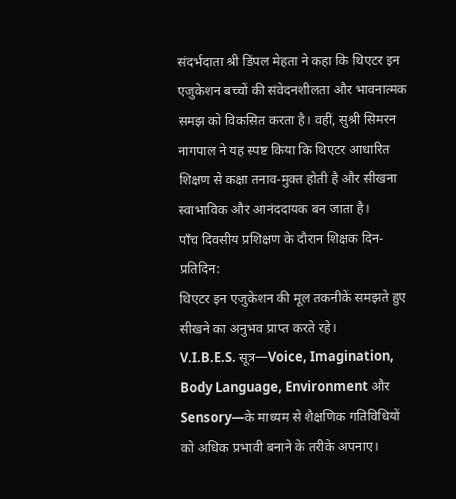संदर्भदाता श्री डिंपल मेहता ने कहा कि थिएटर इन एजुकेशन बच्चों की संवेदनशीलता और भावनात्मक समझ को विकसित करता है। वहीं, सुश्री सिमरन नागपाल ने यह स्पष्ट किया कि थिएटर आधारित शिक्षण से कक्षा तनाव-मुक्त होती है और सीखना स्वाभाविक और आनंददायक बन जाता है।
पाँच दिवसीय प्रशिक्षण के दौरान शिक्षक दिन-प्रतिदिन:
थिएटर इन एजुकेशन की मूल तकनीकें समझते हुए सीखने का अनुभव प्राप्त करते रहे।
V.I.B.E.S. सूत्र—Voice, Imagination, Body Language, Environment और Sensory—के माध्यम से शैक्षणिक गतिविधियों को अधिक प्रभावी बनाने के तरीके अपनाए।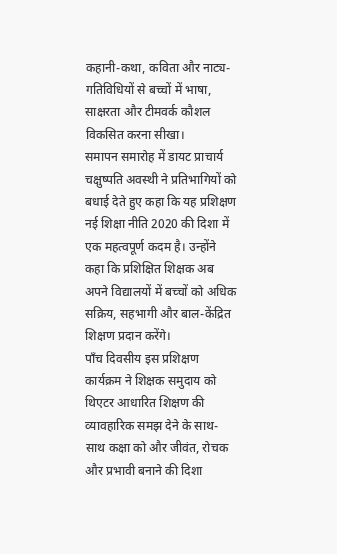कहानी-कथा, कविता और नाट्य-गतिविधियों से बच्चों में भाषा, साक्षरता और टीमवर्क कौशल विकसित करना सीखा।
समापन समारोह में डायट प्राचार्य चक्षुष्पति अवस्थी ने प्रतिभागियों को बधाई देते हुए कहा कि यह प्रशिक्षण नई शिक्षा नीति 2020 की दिशा में एक महत्वपूर्ण कदम है। उन्होंने कहा कि प्रशिक्षित शिक्षक अब अपने विद्यालयों में बच्चों को अधिक सक्रिय, सहभागी और बाल-केंद्रित शिक्षण प्रदान करेंगे।
पाँच दिवसीय इस प्रशिक्षण कार्यक्रम ने शिक्षक समुदाय को थिएटर आधारित शिक्षण की व्यावहारिक समझ देने के साथ-साथ कक्षा को और जीवंत, रोचक और प्रभावी बनाने की दिशा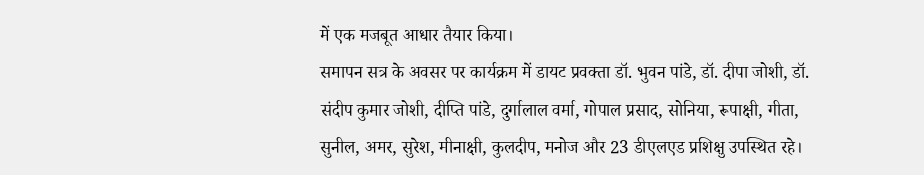में एक मजबूत आधार तैयार किया।
समापन सत्र के अवसर पर कार्यक्रम में डायट प्रवक्ता डॉ. भुवन पांडे, डॉ. दीपा जोशी, डॉ. संदीप कुमार जोशी, दीप्ति पांडे, दुर्गालाल वर्मा, गोपाल प्रसाद, सोनिया, रूपाक्षी, गीता, सुनील, अमर, सुरेश, मीनाक्षी, कुलदीप, मनोज और 23 डीएलएड प्रशिक्षु उपस्थित रहे।